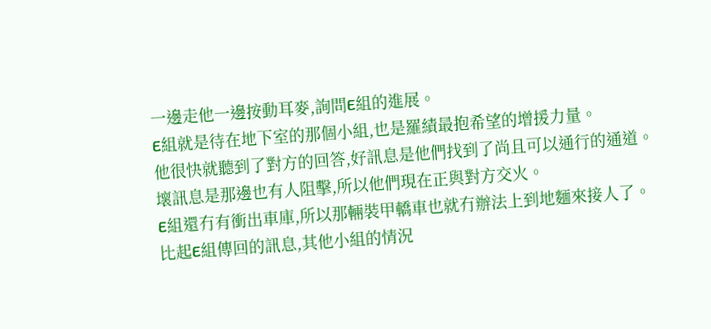一邊走他一邊按動耳麥,詢問E組的進展。
E組就是待在地下室的那個小組,也是羅績最抱希望的增援力量。
他很快就聽到了對方的回答,好訊息是他們找到了尚且可以通行的通道。
壞訊息是那邊也有人阻擊,所以他們現在正與對方交火。
E組還冇有衝出車庫,所以那輛裝甲轎車也就冇辦法上到地麵來接人了。
比起E組傳回的訊息,其他小組的情況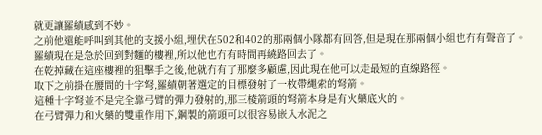就更讓羅績感到不妙。
之前他還能呼叫到其他的支援小組,埋伏在502和402的那兩個小隊都有回答,但是現在那兩個小組也冇有聲音了。
羅績現在是急於回到對麵的樓裡,所以他也冇有時間再繞路回去了。
在乾掉藏在這座樓裡的狙擊手之後,他就冇有了那麼多顧慮,因此現在他可以走最短的直線路徑。
取下之前掛在腰間的十字弩,羅績朝著選定的目標發射了一枚帶繩索的弩箭。
這種十字弩並不是完全靠弓臂的彈力發射的,那三棱箭頭的弩箭本身是有火藥底火的。
在弓臂彈力和火藥的雙重作用下,鋼製的箭頭可以很容易嵌入水泥之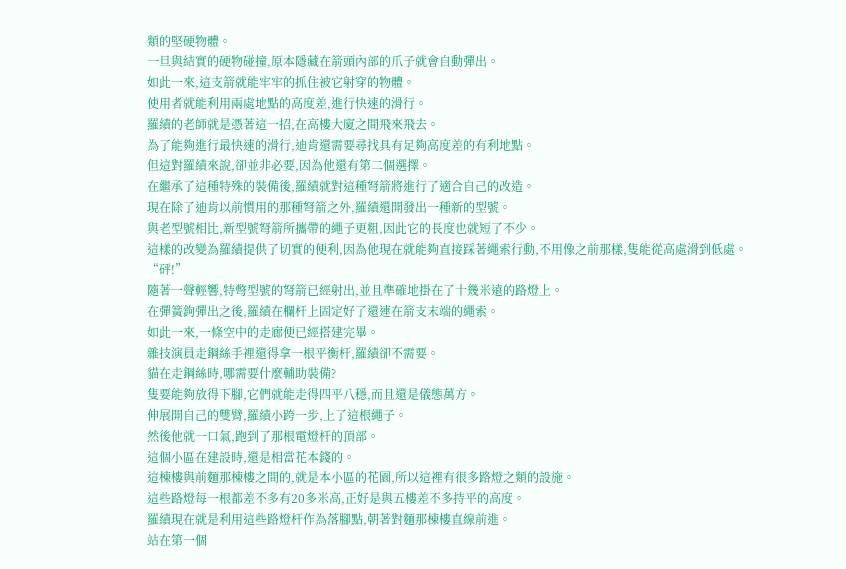類的堅硬物體。
一旦與結實的硬物碰撞,原本隱藏在箭頭內部的爪子就會自動彈出。
如此一來,這支箭就能牢牢的抓住被它射穿的物體。
使用者就能利用兩處地點的高度差,進行快速的滑行。
羅績的老師就是憑著這一招,在高樓大廈之間飛來飛去。
為了能夠進行最快速的滑行,迪肯還需要尋找具有足夠高度差的有利地點。
但這對羅績來說,卻並非必要,因為他還有第二個選擇。
在繼承了這種特殊的裝備後,羅績就對這種弩箭將進行了適合自己的改造。
現在除了迪肯以前慣用的那種弩箭之外,羅績還開發出一種新的型號。
與老型號相比,新型號弩箭所攜帶的繩子更粗,因此它的長度也就短了不少。
這樣的改變為羅績提供了切實的便利,因為他現在就能夠直接踩著繩索行動,不用像之前那樣,隻能從高處滑到低處。
“砰!”
隨著一聲輕響,特彆型號的弩箭已經射出,並且準確地掛在了十幾米遠的路燈上。
在彈簧鉤彈出之後,羅績在欄杆上固定好了還連在箭支末端的繩索。
如此一來,一條空中的走廊便已經搭建完畢。
雜技演員走鋼絲手裡還得拿一根平衡杆,羅績卻不需要。
貓在走鋼絲時,哪需要什麼輔助裝備?
隻要能夠放得下腳,它們就能走得四平八穩,而且還是儀態萬方。
伸展開自己的雙臂,羅績小跨一步,上了這根繩子。
然後他就一口氣,跑到了那根電燈杆的頂部。
這個小區在建設時,還是相當花本錢的。
這棟樓與前麵那棟樓之間的,就是本小區的花園,所以這裡有很多路燈之類的設施。
這些路燈每一根都差不多有20多米高,正好是與五樓差不多持平的高度。
羅績現在就是利用這些路燈杆作為落腳點,朝著對麵那棟樓直線前進。
站在第一個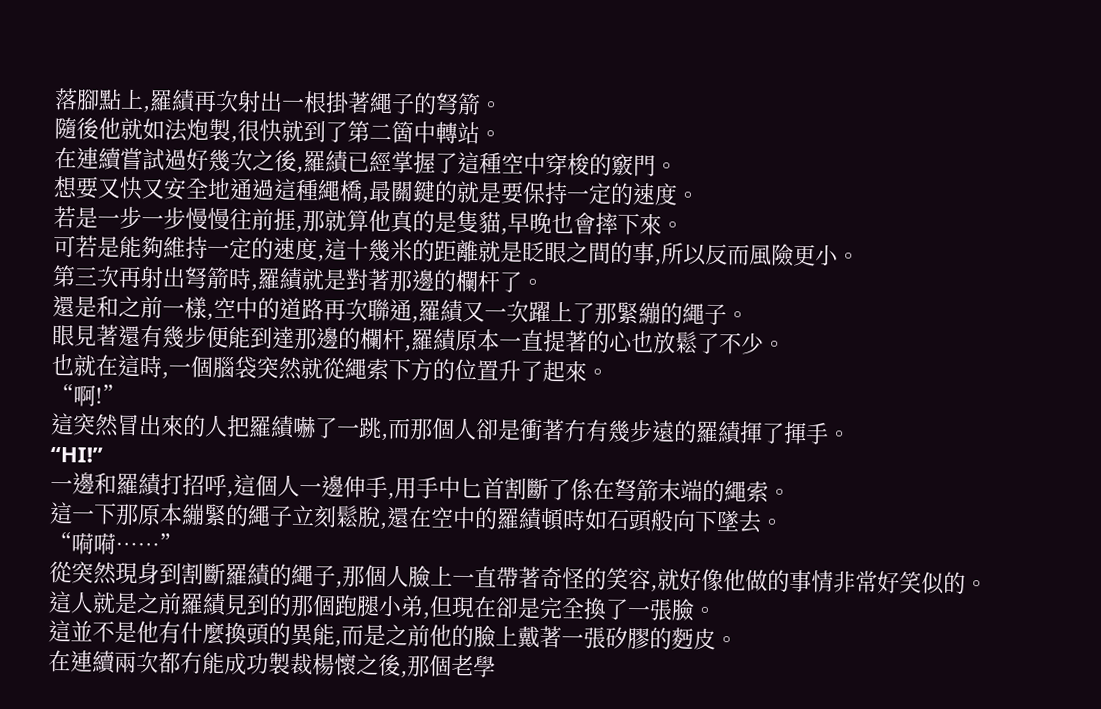落腳點上,羅績再次射出一根掛著繩子的弩箭。
隨後他就如法炮製,很快就到了第二箇中轉站。
在連續嘗試過好幾次之後,羅績已經掌握了這種空中穿梭的竅門。
想要又快又安全地通過這種繩橋,最關鍵的就是要保持一定的速度。
若是一步一步慢慢往前捱,那就算他真的是隻貓,早晚也會摔下來。
可若是能夠維持一定的速度,這十幾米的距離就是眨眼之間的事,所以反而風險更小。
第三次再射出弩箭時,羅績就是對著那邊的欄杆了。
還是和之前一樣,空中的道路再次聯通,羅績又一次躍上了那緊繃的繩子。
眼見著還有幾步便能到達那邊的欄杆,羅績原本一直提著的心也放鬆了不少。
也就在這時,一個腦袋突然就從繩索下方的位置升了起來。
“啊!”
這突然冒出來的人把羅績嚇了一跳,而那個人卻是衝著冇有幾步遠的羅績揮了揮手。
“HI!”
一邊和羅績打招呼,這個人一邊伸手,用手中匕首割斷了係在弩箭末端的繩索。
這一下那原本繃緊的繩子立刻鬆脫,還在空中的羅績頓時如石頭般向下墜去。
“嗬嗬……”
從突然現身到割斷羅績的繩子,那個人臉上一直帶著奇怪的笑容,就好像他做的事情非常好笑似的。
這人就是之前羅績見到的那個跑腿小弟,但現在卻是完全換了一張臉。
這並不是他有什麼換頭的異能,而是之前他的臉上戴著一張矽膠的麪皮。
在連續兩次都冇能成功製裁楊懷之後,那個老學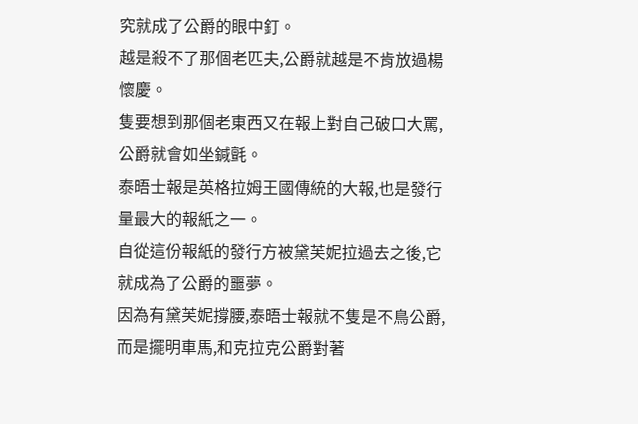究就成了公爵的眼中釘。
越是殺不了那個老匹夫,公爵就越是不肯放過楊懷慶。
隻要想到那個老東西又在報上對自己破口大罵,公爵就會如坐鍼氈。
泰晤士報是英格拉姆王國傳統的大報,也是發行量最大的報紙之一。
自從這份報紙的發行方被黛芙妮拉過去之後,它就成為了公爵的噩夢。
因為有黛芙妮撐腰,泰晤士報就不隻是不鳥公爵,而是擺明車馬,和克拉克公爵對著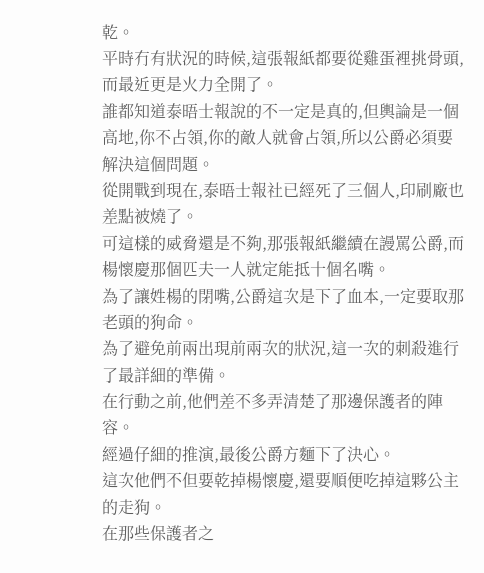乾。
平時冇有狀況的時候,這張報紙都要從雞蛋裡挑骨頭,而最近更是火力全開了。
誰都知道泰晤士報說的不一定是真的,但輿論是一個高地,你不占領,你的敵人就會占領,所以公爵必須要解決這個問題。
從開戰到現在,泰晤士報社已經死了三個人,印刷廠也差點被燒了。
可這樣的威脅還是不夠,那張報紙繼續在謾罵公爵,而楊懷慶那個匹夫一人就定能抵十個名嘴。
為了讓姓楊的閉嘴,公爵這次是下了血本,一定要取那老頭的狗命。
為了避免前兩出現前兩次的狀況,這一次的刺殺進行了最詳細的準備。
在行動之前,他們差不多弄清楚了那邊保護者的陣容。
經過仔細的推演,最後公爵方麵下了決心。
這次他們不但要乾掉楊懷慶,還要順便吃掉這夥公主的走狗。
在那些保護者之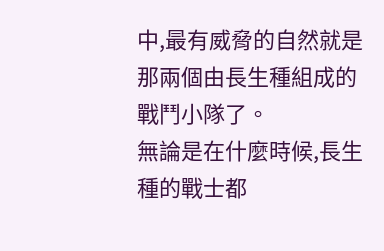中,最有威脅的自然就是那兩個由長生種組成的戰鬥小隊了。
無論是在什麼時候,長生種的戰士都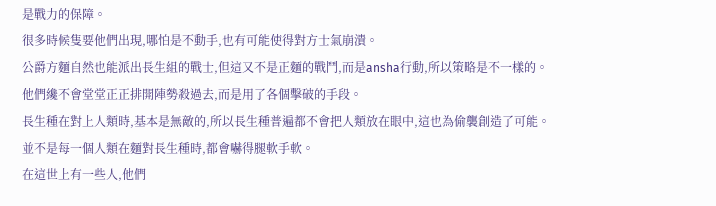是戰力的保障。
很多時候隻要他們出現,哪怕是不動手,也有可能使得對方士氣崩潰。
公爵方麵自然也能派出長生組的戰士,但這又不是正麵的戰鬥,而是ansha行動,所以策略是不一樣的。
他們纔不會堂堂正正排開陣勢殺過去,而是用了各個擊破的手段。
長生種在對上人類時,基本是無敵的,所以長生種普遍都不會把人類放在眼中,這也為偷襲創造了可能。
並不是每一個人類在麵對長生種時,都會嚇得腿軟手軟。
在這世上有一些人,他們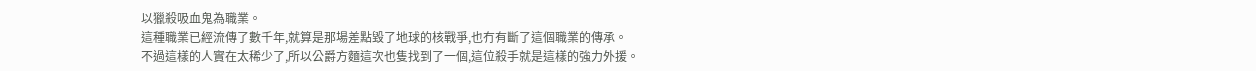以獵殺吸血鬼為職業。
這種職業已經流傳了數千年,就算是那場差點毀了地球的核戰爭,也冇有斷了這個職業的傳承。
不過這樣的人實在太稀少了,所以公爵方麵這次也隻找到了一個,這位殺手就是這樣的強力外援。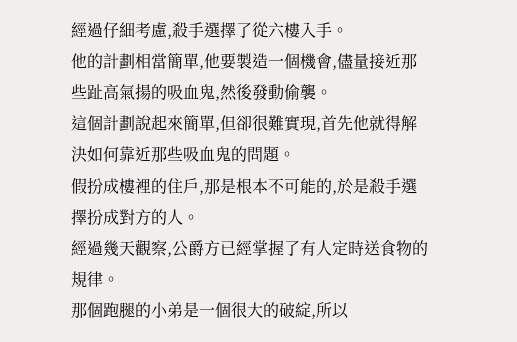經過仔細考慮,殺手選擇了從六樓入手。
他的計劃相當簡單,他要製造一個機會,儘量接近那些趾高氣揚的吸血鬼,然後發動偷襲。
這個計劃說起來簡單,但卻很難實現,首先他就得解決如何靠近那些吸血鬼的問題。
假扮成樓裡的住戶,那是根本不可能的,於是殺手選擇扮成對方的人。
經過幾天觀察,公爵方已經掌握了有人定時送食物的規律。
那個跑腿的小弟是一個很大的破綻,所以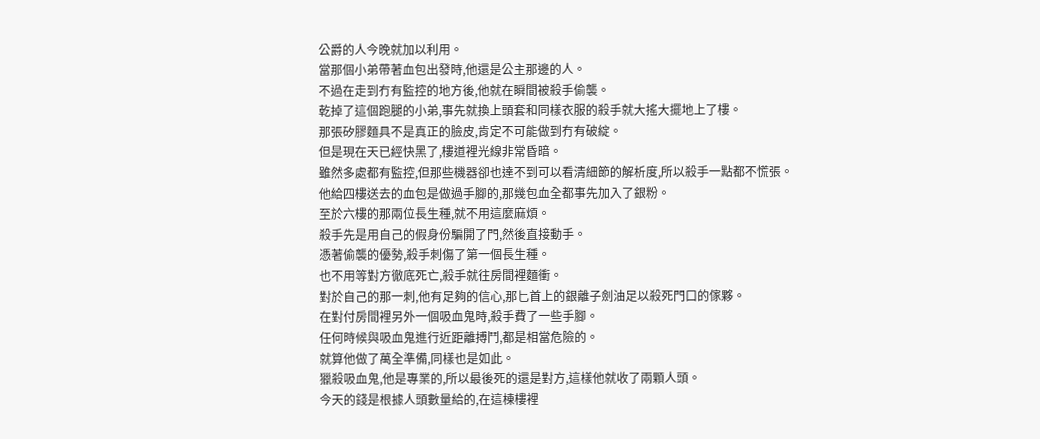公爵的人今晚就加以利用。
當那個小弟帶著血包出發時,他還是公主那邊的人。
不過在走到冇有監控的地方後,他就在瞬間被殺手偷襲。
乾掉了這個跑腿的小弟,事先就換上頭套和同樣衣服的殺手就大搖大擺地上了樓。
那張矽膠麵具不是真正的臉皮,肯定不可能做到冇有破綻。
但是現在天已經快黑了,樓道裡光線非常昏暗。
雖然多處都有監控,但那些機器卻也達不到可以看清細節的解析度,所以殺手一點都不慌張。
他給四樓送去的血包是做過手腳的,那幾包血全都事先加入了銀粉。
至於六樓的那兩位長生種,就不用這麼麻煩。
殺手先是用自己的假身份騙開了門,然後直接動手。
憑著偷襲的優勢,殺手刺傷了第一個長生種。
也不用等對方徹底死亡,殺手就往房間裡麵衝。
對於自己的那一刺,他有足夠的信心,那匕首上的銀離子劍油足以殺死門口的傢夥。
在對付房間裡另外一個吸血鬼時,殺手費了一些手腳。
任何時候與吸血鬼進行近距離搏鬥,都是相當危險的。
就算他做了萬全準備,同樣也是如此。
獵殺吸血鬼,他是專業的,所以最後死的還是對方,這樣他就收了兩顆人頭。
今天的錢是根據人頭數量給的,在這棟樓裡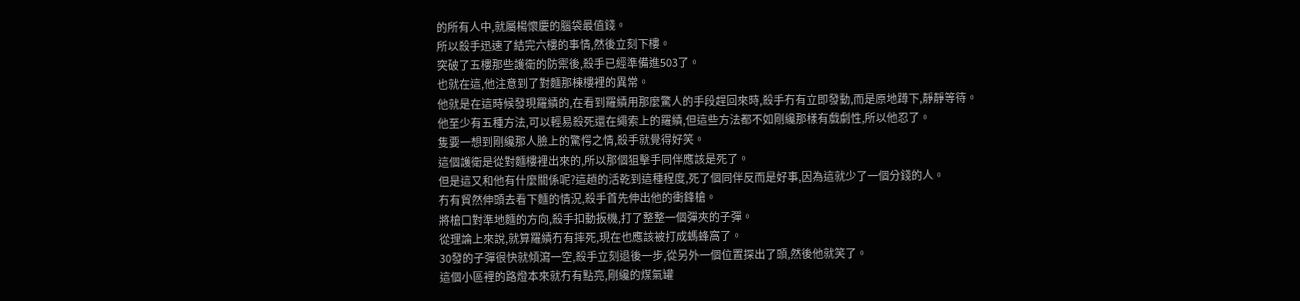的所有人中,就屬楊懷慶的腦袋最值錢。
所以殺手迅速了結完六樓的事情,然後立刻下樓。
突破了五樓那些護衛的防禦後,殺手已經準備進503了。
也就在這,他注意到了對麵那棟樓裡的異常。
他就是在這時候發現羅績的,在看到羅績用那麼驚人的手段趕回來時,殺手冇有立即發動,而是原地蹲下,靜靜等待。
他至少有五種方法,可以輕易殺死還在繩索上的羅績,但這些方法都不如剛纔那樣有戲劇性,所以他忍了。
隻要一想到剛纔那人臉上的驚愕之情,殺手就覺得好笑。
這個護衛是從對麵樓裡出來的,所以那個狙擊手同伴應該是死了。
但是這又和他有什麼關係呢?這趟的活乾到這種程度,死了個同伴反而是好事,因為這就少了一個分錢的人。
冇有貿然伸頭去看下麵的情況,殺手首先伸出他的衝鋒槍。
將槍口對準地麵的方向,殺手扣動扳機,打了整整一個彈夾的子彈。
從理論上來說,就算羅績冇有摔死,現在也應該被打成螞蜂窩了。
30發的子彈很快就傾瀉一空,殺手立刻退後一步,從另外一個位置探出了頭,然後他就笑了。
這個小區裡的路燈本來就冇有點亮,剛纔的煤氣罐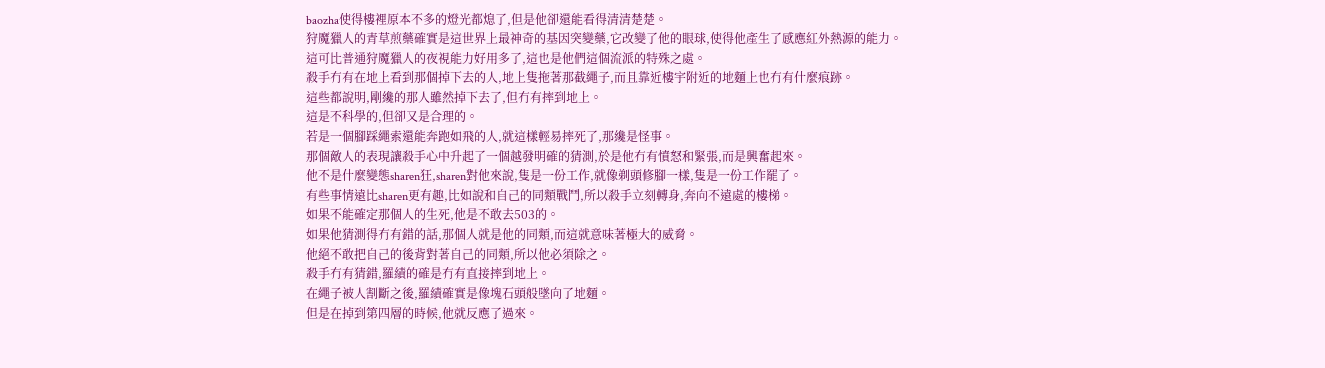baozha使得樓裡原本不多的燈光都熄了,但是他卻還能看得清清楚楚。
狩魔獵人的青草煎藥確實是這世界上最神奇的基因突變藥,它改變了他的眼球,使得他產生了感應紅外熱源的能力。
這可比普通狩魔獵人的夜視能力好用多了,這也是他們這個流派的特殊之處。
殺手冇有在地上看到那個掉下去的人,地上隻拖著那截繩子,而且靠近樓宇附近的地麵上也冇有什麼痕跡。
這些都說明,剛纔的那人雖然掉下去了,但冇有摔到地上。
這是不科學的,但卻又是合理的。
若是一個腳踩繩索還能奔跑如飛的人,就這樣輕易摔死了,那纔是怪事。
那個敵人的表現讓殺手心中升起了一個越發明確的猜測,於是他冇有憤怒和緊張,而是興奮起來。
他不是什麼變態sharen狂,sharen對他來說,隻是一份工作,就像剃頭修腳一樣,隻是一份工作罷了。
有些事情遠比sharen更有趣,比如說和自己的同類戰鬥,所以殺手立刻轉身,奔向不遠處的樓梯。
如果不能確定那個人的生死,他是不敢去503的。
如果他猜測得冇有錯的話,那個人就是他的同類,而這就意味著極大的威脅。
他絕不敢把自己的後背對著自己的同類,所以他必須除之。
殺手冇有猜錯,羅績的確是冇有直接摔到地上。
在繩子被人割斷之後,羅績確實是像塊石頭般墜向了地麵。
但是在掉到第四層的時候,他就反應了過來。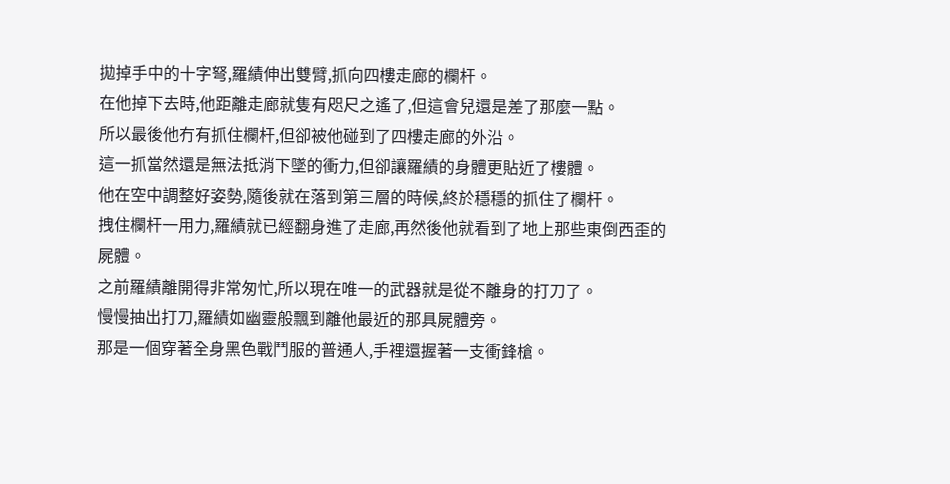拋掉手中的十字弩,羅績伸出雙臂,抓向四樓走廊的欄杆。
在他掉下去時,他距離走廊就隻有咫尺之遙了,但這會兒還是差了那麼一點。
所以最後他冇有抓住欄杆,但卻被他碰到了四樓走廊的外沿。
這一抓當然還是無法抵消下墜的衝力,但卻讓羅績的身體更貼近了樓體。
他在空中調整好姿勢,隨後就在落到第三層的時候,終於穩穩的抓住了欄杆。
拽住欄杆一用力,羅績就已經翻身進了走廊,再然後他就看到了地上那些東倒西歪的屍體。
之前羅績離開得非常匆忙,所以現在唯一的武器就是從不離身的打刀了。
慢慢抽出打刀,羅績如幽靈般飄到離他最近的那具屍體旁。
那是一個穿著全身黑色戰鬥服的普通人,手裡還握著一支衝鋒槍。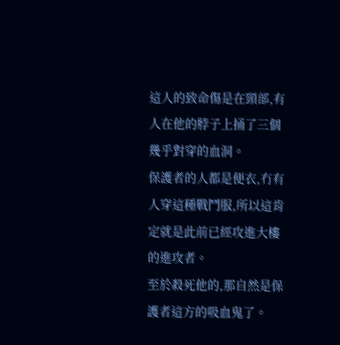這人的致命傷是在頸部,有人在他的脖子上捅了三個幾乎對穿的血洞。
保護者的人都是便衣,冇有人穿這種戰鬥服,所以這肯定就是此前已經攻進大樓的進攻者。
至於殺死他的,那自然是保護者這方的吸血鬼了。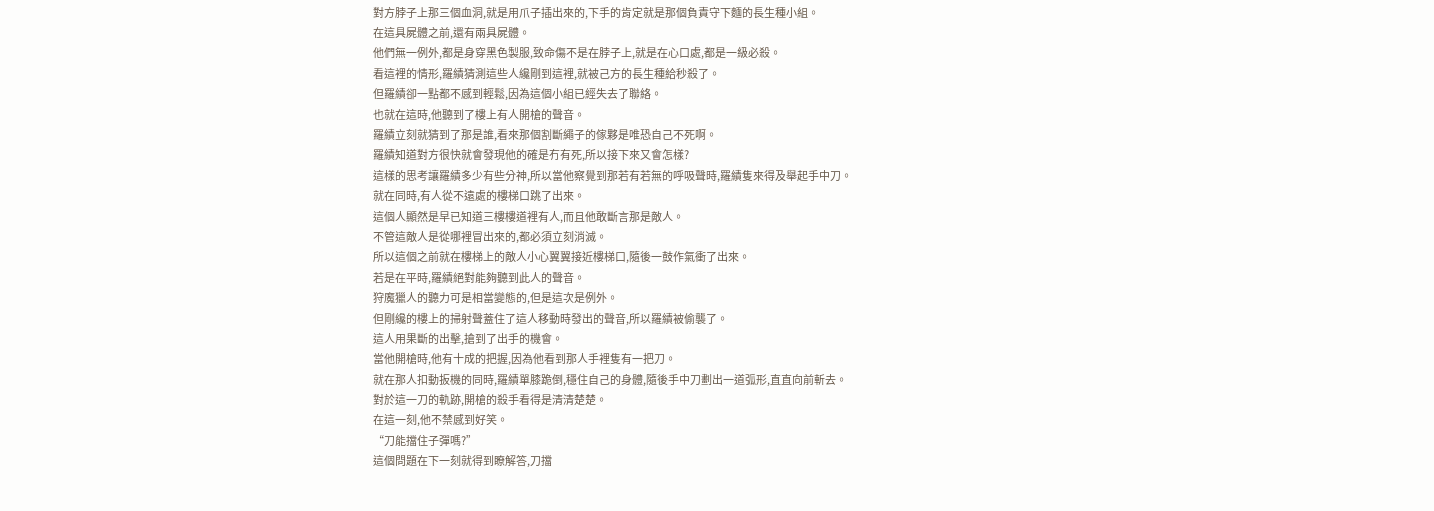對方脖子上那三個血洞,就是用爪子插出來的,下手的肯定就是那個負責守下麵的長生種小組。
在這具屍體之前,還有兩具屍體。
他們無一例外,都是身穿黑色製服,致命傷不是在脖子上,就是在心口處,都是一級必殺。
看這裡的情形,羅績猜測這些人纔剛到這裡,就被己方的長生種給秒殺了。
但羅績卻一點都不感到輕鬆,因為這個小組已經失去了聯絡。
也就在這時,他聽到了樓上有人開槍的聲音。
羅績立刻就猜到了那是誰,看來那個割斷繩子的傢夥是唯恐自己不死啊。
羅績知道對方很快就會發現他的確是冇有死,所以接下來又會怎樣?
這樣的思考讓羅績多少有些分神,所以當他察覺到那若有若無的呼吸聲時,羅績隻來得及舉起手中刀。
就在同時,有人從不遠處的樓梯口跳了出來。
這個人顯然是早已知道三樓樓道裡有人,而且他敢斷言那是敵人。
不管這敵人是從哪裡冒出來的,都必須立刻消滅。
所以這個之前就在樓梯上的敵人小心翼翼接近樓梯口,隨後一鼓作氣衝了出來。
若是在平時,羅績絕對能夠聽到此人的聲音。
狩魔獵人的聽力可是相當變態的,但是這次是例外。
但剛纔的樓上的掃射聲蓋住了這人移動時發出的聲音,所以羅績被偷襲了。
這人用果斷的出擊,搶到了出手的機會。
當他開槍時,他有十成的把握,因為他看到那人手裡隻有一把刀。
就在那人扣動扳機的同時,羅績單膝跪倒,穩住自己的身體,隨後手中刀劃出一道弧形,直直向前斬去。
對於這一刀的軌跡,開槍的殺手看得是清清楚楚。
在這一刻,他不禁感到好笑。
“刀能擋住子彈嗎?”
這個問題在下一刻就得到瞭解答,刀擋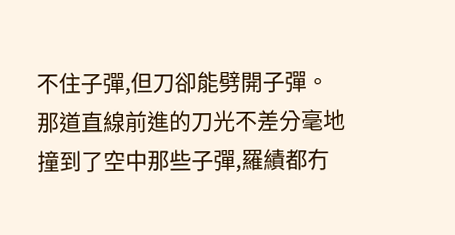不住子彈,但刀卻能劈開子彈。
那道直線前進的刀光不差分毫地撞到了空中那些子彈,羅績都冇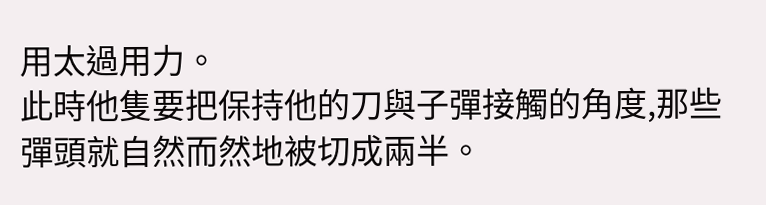用太過用力。
此時他隻要把保持他的刀與子彈接觸的角度,那些彈頭就自然而然地被切成兩半。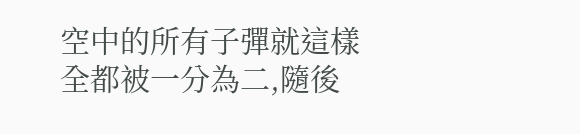空中的所有子彈就這樣全都被一分為二,隨後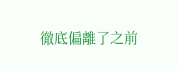徹底偏離了之前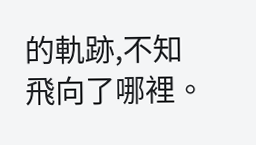的軌跡,不知飛向了哪裡。